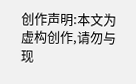创作声明:本文为虚构创作,请勿与现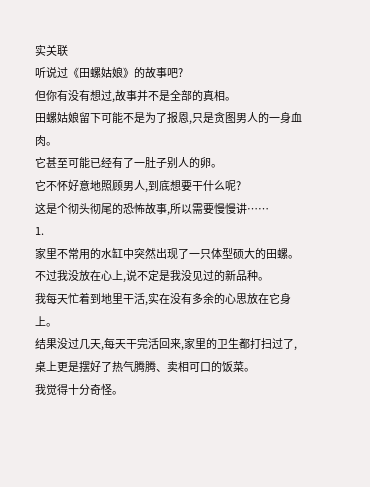实关联
听说过《田螺姑娘》的故事吧?
但你有没有想过,故事并不是全部的真相。
田螺姑娘留下可能不是为了报恩,只是贪图男人的一身血肉。
它甚至可能已经有了一肚子别人的卵。
它不怀好意地照顾男人,到底想要干什么呢?
这是个彻头彻尾的恐怖故事,所以需要慢慢讲……
1.
家里不常用的水缸中突然出现了一只体型硕大的田螺。
不过我没放在心上,说不定是我没见过的新品种。
我每天忙着到地里干活,实在没有多余的心思放在它身上。
结果没过几天,每天干完活回来,家里的卫生都打扫过了,桌上更是摆好了热气腾腾、卖相可口的饭菜。
我觉得十分奇怪。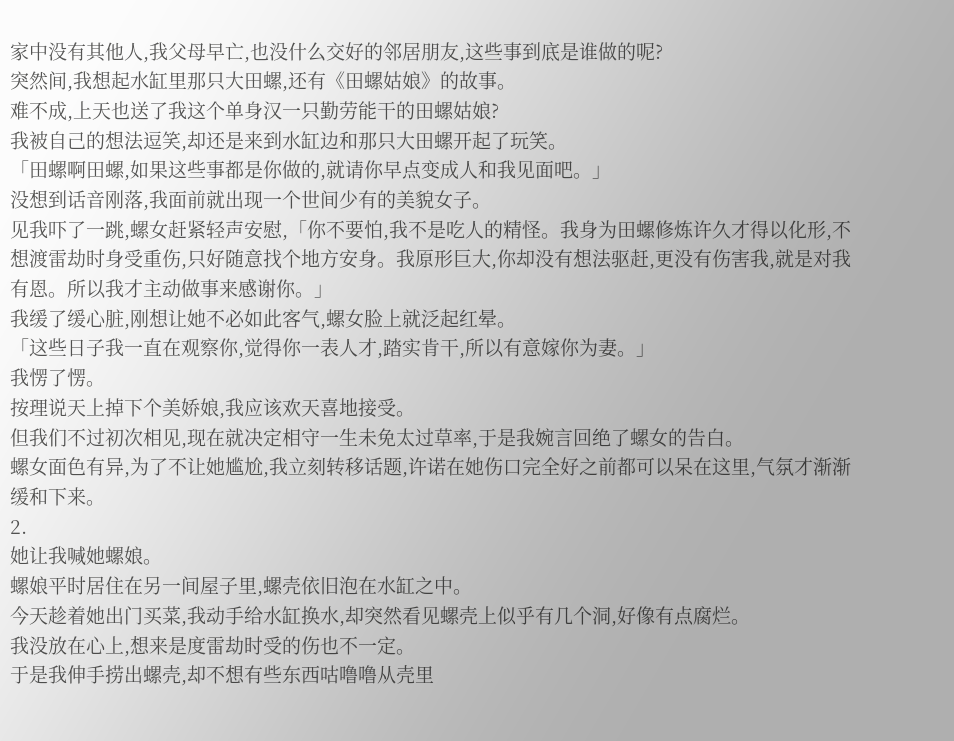家中没有其他人,我父母早亡,也没什么交好的邻居朋友,这些事到底是谁做的呢?
突然间,我想起水缸里那只大田螺,还有《田螺姑娘》的故事。
难不成,上天也送了我这个单身汉一只勤劳能干的田螺姑娘?
我被自己的想法逗笑,却还是来到水缸边和那只大田螺开起了玩笑。
「田螺啊田螺,如果这些事都是你做的,就请你早点变成人和我见面吧。」
没想到话音刚落,我面前就出现一个世间少有的美貌女子。
见我吓了一跳,螺女赶紧轻声安慰,「你不要怕,我不是吃人的精怪。我身为田螺修炼许久才得以化形,不想渡雷劫时身受重伤,只好随意找个地方安身。我原形巨大,你却没有想法驱赶,更没有伤害我,就是对我有恩。所以我才主动做事来感谢你。」
我缓了缓心脏,刚想让她不必如此客气,螺女脸上就泛起红晕。
「这些日子我一直在观察你,觉得你一表人才,踏实肯干,所以有意嫁你为妻。」
我愣了愣。
按理说天上掉下个美娇娘,我应该欢天喜地接受。
但我们不过初次相见,现在就决定相守一生未免太过草率,于是我婉言回绝了螺女的告白。
螺女面色有异,为了不让她尴尬,我立刻转移话题,许诺在她伤口完全好之前都可以呆在这里,气氛才渐渐缓和下来。
2.
她让我喊她螺娘。
螺娘平时居住在另一间屋子里,螺壳依旧泡在水缸之中。
今天趁着她出门买菜,我动手给水缸换水,却突然看见螺壳上似乎有几个洞,好像有点腐烂。
我没放在心上,想来是度雷劫时受的伤也不一定。
于是我伸手捞出螺壳,却不想有些东西咕噜噜从壳里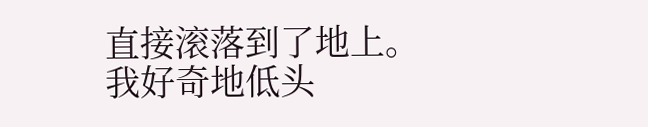直接滚落到了地上。
我好奇地低头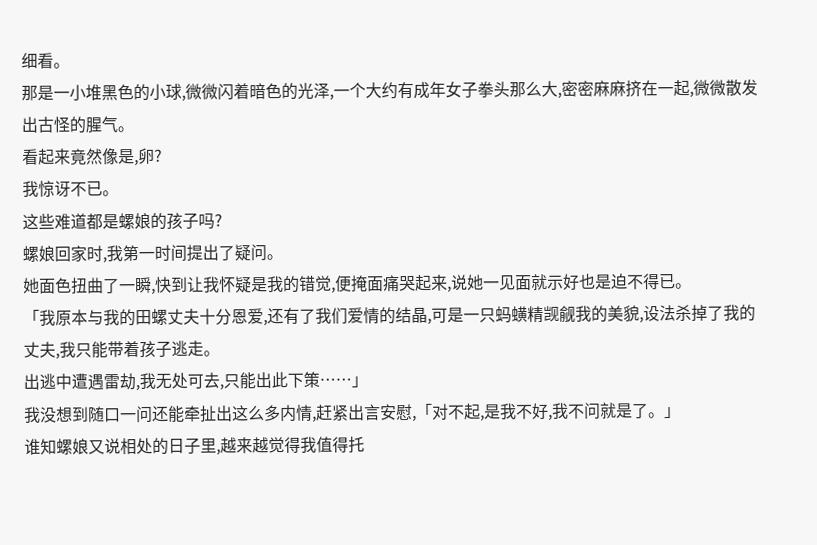细看。
那是一小堆黑色的小球,微微闪着暗色的光泽,一个大约有成年女子拳头那么大,密密麻麻挤在一起,微微散发出古怪的腥气。
看起来竟然像是,卵?
我惊讶不已。
这些难道都是螺娘的孩子吗?
螺娘回家时,我第一时间提出了疑问。
她面色扭曲了一瞬,快到让我怀疑是我的错觉,便掩面痛哭起来,说她一见面就示好也是迫不得已。
「我原本与我的田螺丈夫十分恩爱,还有了我们爱情的结晶,可是一只蚂蟥精觊觎我的美貌,设法杀掉了我的丈夫,我只能带着孩子逃走。
出逃中遭遇雷劫,我无处可去,只能出此下策……」
我没想到随口一问还能牵扯出这么多内情,赶紧出言安慰,「对不起,是我不好,我不问就是了。」
谁知螺娘又说相处的日子里,越来越觉得我值得托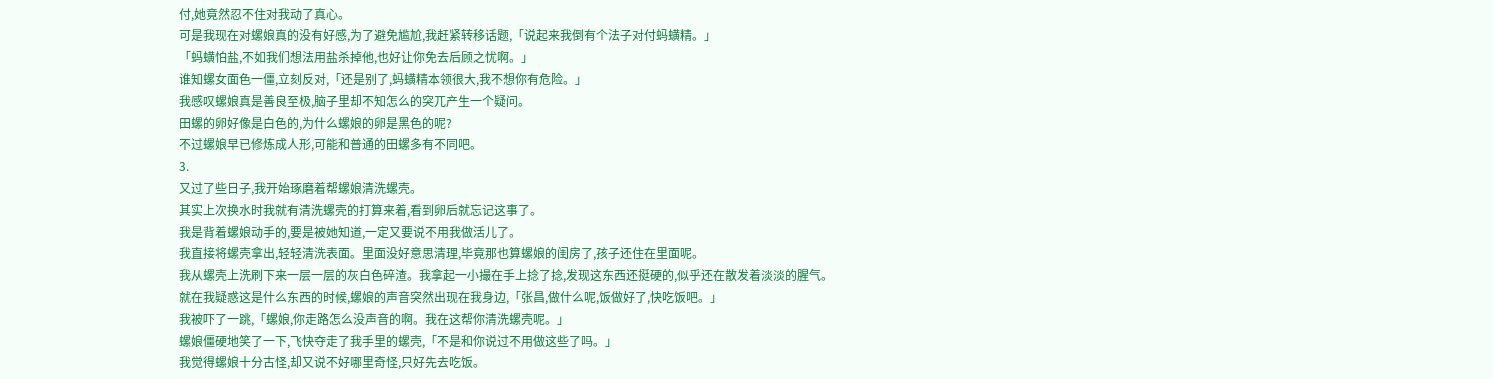付,她竟然忍不住对我动了真心。
可是我现在对螺娘真的没有好感,为了避免尴尬,我赶紧转移话题,「说起来我倒有个法子对付蚂蟥精。」
「蚂蟥怕盐,不如我们想法用盐杀掉他,也好让你免去后顾之忧啊。」
谁知螺女面色一僵,立刻反对,「还是别了,蚂蟥精本领很大,我不想你有危险。」
我感叹螺娘真是善良至极,脑子里却不知怎么的突兀产生一个疑问。
田螺的卵好像是白色的,为什么螺娘的卵是黑色的呢?
不过螺娘早已修炼成人形,可能和普通的田螺多有不同吧。
3.
又过了些日子,我开始琢磨着帮螺娘清洗螺壳。
其实上次换水时我就有清洗螺壳的打算来着,看到卵后就忘记这事了。
我是背着螺娘动手的,要是被她知道,一定又要说不用我做活儿了。
我直接将螺壳拿出,轻轻清洗表面。里面没好意思清理,毕竟那也算螺娘的闺房了,孩子还住在里面呢。
我从螺壳上洗刷下来一层一层的灰白色碎渣。我拿起一小撮在手上捻了捻,发现这东西还挺硬的,似乎还在散发着淡淡的腥气。
就在我疑惑这是什么东西的时候,螺娘的声音突然出现在我身边,「张昌,做什么呢,饭做好了,快吃饭吧。」
我被吓了一跳,「螺娘,你走路怎么没声音的啊。我在这帮你清洗螺壳呢。」
螺娘僵硬地笑了一下,飞快夺走了我手里的螺壳,「不是和你说过不用做这些了吗。」
我觉得螺娘十分古怪,却又说不好哪里奇怪,只好先去吃饭。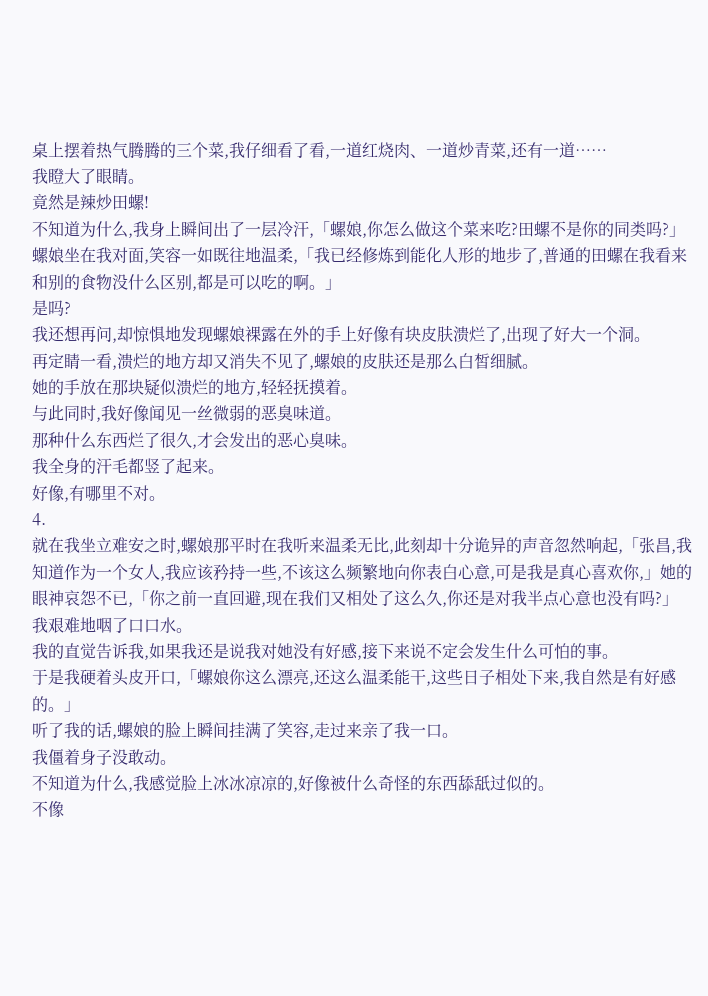桌上摆着热气腾腾的三个菜,我仔细看了看,一道红烧肉、一道炒青菜,还有一道……
我瞪大了眼睛。
竟然是辣炒田螺!
不知道为什么,我身上瞬间出了一层冷汗,「螺娘,你怎么做这个菜来吃?田螺不是你的同类吗?」
螺娘坐在我对面,笑容一如既往地温柔,「我已经修炼到能化人形的地步了,普通的田螺在我看来和别的食物没什么区别,都是可以吃的啊。」
是吗?
我还想再问,却惊惧地发现螺娘裸露在外的手上好像有块皮肤溃烂了,出现了好大一个洞。
再定睛一看,溃烂的地方却又消失不见了,螺娘的皮肤还是那么白皙细腻。
她的手放在那块疑似溃烂的地方,轻轻抚摸着。
与此同时,我好像闻见一丝微弱的恶臭味道。
那种什么东西烂了很久,才会发出的恶心臭味。
我全身的汗毛都竖了起来。
好像,有哪里不对。
4.
就在我坐立难安之时,螺娘那平时在我听来温柔无比,此刻却十分诡异的声音忽然响起,「张昌,我知道作为一个女人,我应该矜持一些,不该这么频繁地向你表白心意,可是我是真心喜欢你,」她的眼神哀怨不已,「你之前一直回避,现在我们又相处了这么久,你还是对我半点心意也没有吗?」
我艰难地咽了口口水。
我的直觉告诉我,如果我还是说我对她没有好感,接下来说不定会发生什么可怕的事。
于是我硬着头皮开口,「螺娘你这么漂亮,还这么温柔能干,这些日子相处下来,我自然是有好感的。」
听了我的话,螺娘的脸上瞬间挂满了笑容,走过来亲了我一口。
我僵着身子没敢动。
不知道为什么,我感觉脸上冰冰凉凉的,好像被什么奇怪的东西舔舐过似的。
不像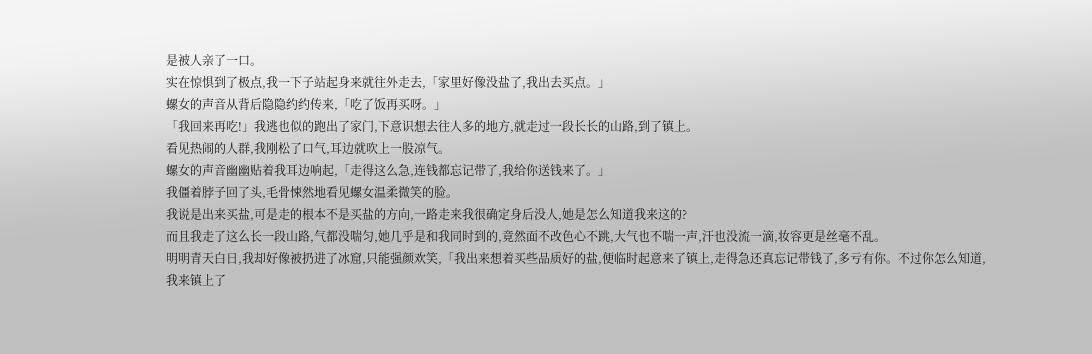是被人亲了一口。
实在惊惧到了极点,我一下子站起身来就往外走去,「家里好像没盐了,我出去买点。」
螺女的声音从背后隐隐约约传来,「吃了饭再买呀。」
「我回来再吃!」我逃也似的跑出了家门,下意识想去往人多的地方,就走过一段长长的山路,到了镇上。
看见热闹的人群,我刚松了口气,耳边就吹上一股凉气。
螺女的声音幽幽贴着我耳边响起,「走得这么急,连钱都忘记带了,我给你送钱来了。」
我僵着脖子回了头,毛骨悚然地看见螺女温柔微笑的脸。
我说是出来买盐,可是走的根本不是买盐的方向,一路走来我很确定身后没人,她是怎么知道我来这的?
而且我走了这么长一段山路,气都没喘匀,她几乎是和我同时到的,竟然面不改色心不跳,大气也不喘一声,汗也没流一滴,妆容更是丝毫不乱。
明明青天白日,我却好像被扔进了冰窟,只能强颜欢笑,「我出来想着买些品质好的盐,便临时起意来了镇上,走得急还真忘记带钱了,多亏有你。不过你怎么知道,我来镇上了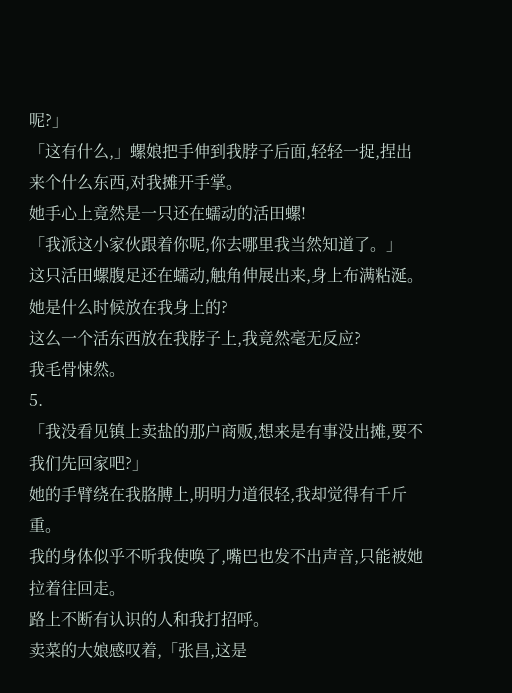呢?」
「这有什么,」螺娘把手伸到我脖子后面,轻轻一捉,捏出来个什么东西,对我摊开手掌。
她手心上竟然是一只还在蠕动的活田螺!
「我派这小家伙跟着你呢,你去哪里我当然知道了。」
这只活田螺腹足还在蠕动,触角伸展出来,身上布满粘涎。
她是什么时候放在我身上的?
这么一个活东西放在我脖子上,我竟然毫无反应?
我毛骨悚然。
5.
「我没看见镇上卖盐的那户商贩,想来是有事没出摊,要不我们先回家吧?」
她的手臂绕在我胳膊上,明明力道很轻,我却觉得有千斤重。
我的身体似乎不听我使唤了,嘴巴也发不出声音,只能被她拉着往回走。
路上不断有认识的人和我打招呼。
卖菜的大娘感叹着,「张昌,这是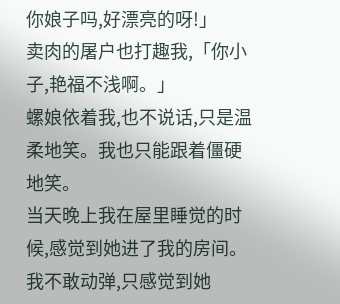你娘子吗,好漂亮的呀!」
卖肉的屠户也打趣我,「你小子,艳福不浅啊。」
螺娘依着我,也不说话,只是温柔地笑。我也只能跟着僵硬地笑。
当天晚上我在屋里睡觉的时候,感觉到她进了我的房间。
我不敢动弹,只感觉到她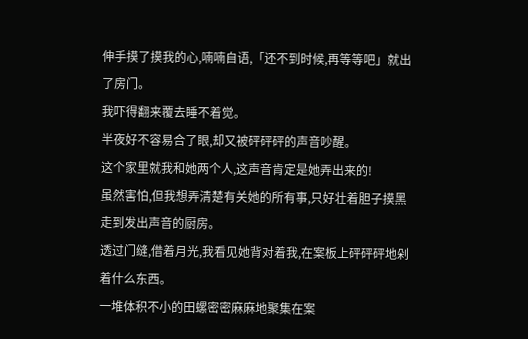伸手摸了摸我的心,喃喃自语,「还不到时候,再等等吧」就出了房门。
我吓得翻来覆去睡不着觉。
半夜好不容易合了眼,却又被砰砰砰的声音吵醒。
这个家里就我和她两个人,这声音肯定是她弄出来的!
虽然害怕,但我想弄清楚有关她的所有事,只好壮着胆子摸黑走到发出声音的厨房。
透过门缝,借着月光,我看见她背对着我,在案板上砰砰砰地剁着什么东西。
一堆体积不小的田螺密密麻麻地聚集在案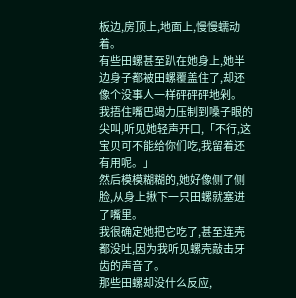板边,房顶上,地面上,慢慢蠕动着。
有些田螺甚至趴在她身上,她半边身子都被田螺覆盖住了,却还像个没事人一样砰砰砰地剁。
我捂住嘴巴竭力压制到嗓子眼的尖叫,听见她轻声开口,「不行,这宝贝可不能给你们吃,我留着还有用呢。」
然后模模糊糊的,她好像侧了侧脸,从身上揪下一只田螺就塞进了嘴里。
我很确定她把它吃了,甚至连壳都没吐,因为我听见螺壳敲击牙齿的声音了。
那些田螺却没什么反应,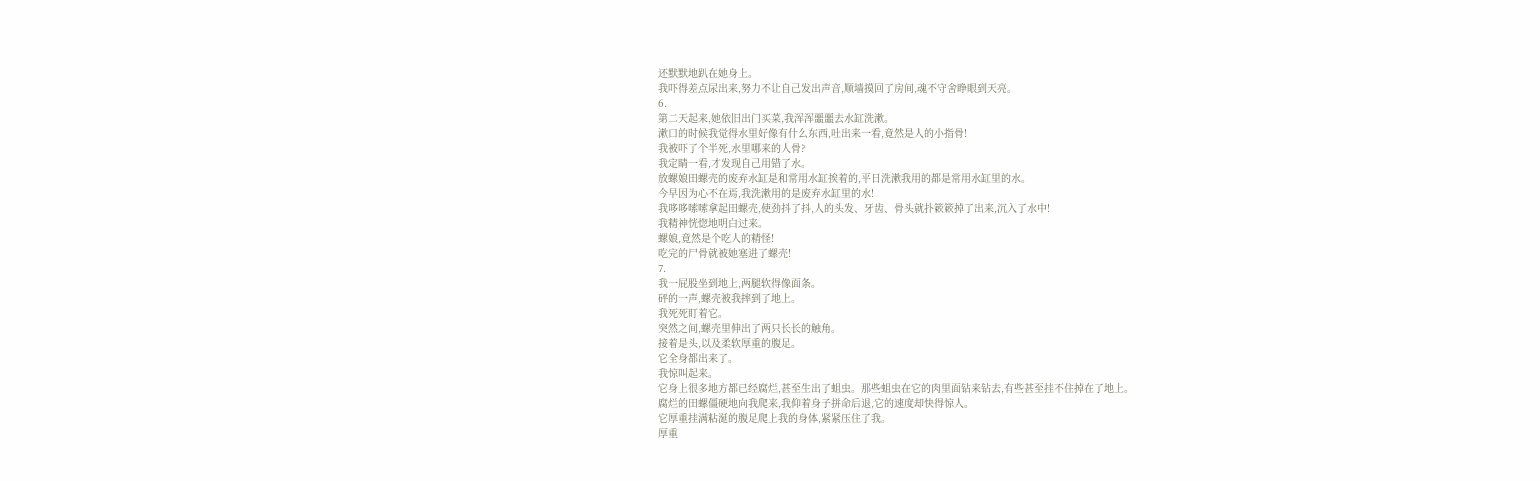还默默地趴在她身上。
我吓得差点尿出来,努力不让自己发出声音,顺墙摸回了房间,魂不守舍睁眼到天亮。
6.
第二天起来,她依旧出门买菜,我浑浑噩噩去水缸洗漱。
漱口的时候我觉得水里好像有什么东西,吐出来一看,竟然是人的小指骨!
我被吓了个半死,水里哪来的人骨?
我定睛一看,才发现自己用错了水。
放螺娘田螺壳的废弃水缸是和常用水缸挨着的,平日洗漱我用的都是常用水缸里的水。
今早因为心不在焉,我洗漱用的是废弃水缸里的水!
我哆哆嗦嗦拿起田螺壳,使劲抖了抖,人的头发、牙齿、骨头就扑簌簌掉了出来,沉入了水中!
我精神恍惚地明白过来。
螺娘,竟然是个吃人的精怪!
吃完的尸骨就被她塞进了螺壳!
7.
我一屁股坐到地上,两腿软得像面条。
砰的一声,螺壳被我摔到了地上。
我死死盯着它。
突然之间,螺壳里伸出了两只长长的触角。
接着是头,以及柔软厚重的腹足。
它全身都出来了。
我惊叫起来。
它身上很多地方都已经腐烂,甚至生出了蛆虫。那些蛆虫在它的肉里面钻来钻去,有些甚至挂不住掉在了地上。
腐烂的田螺僵硬地向我爬来,我仰着身子拼命后退,它的速度却快得惊人。
它厚重挂满粘涎的腹足爬上我的身体,紧紧压住了我。
厚重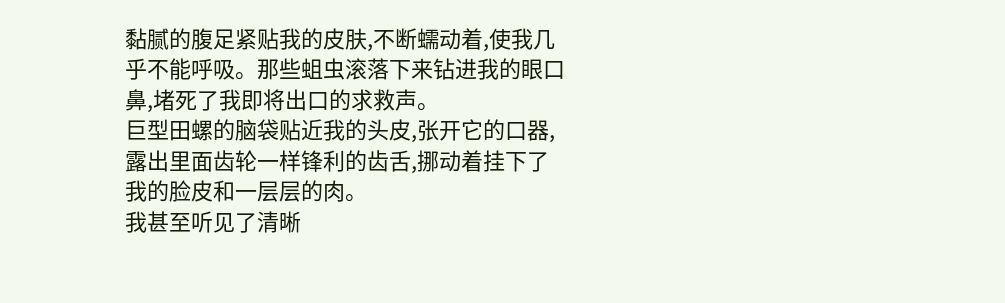黏腻的腹足紧贴我的皮肤,不断蠕动着,使我几乎不能呼吸。那些蛆虫滚落下来钻进我的眼口鼻,堵死了我即将出口的求救声。
巨型田螺的脑袋贴近我的头皮,张开它的口器,露出里面齿轮一样锋利的齿舌,挪动着挂下了我的脸皮和一层层的肉。
我甚至听见了清晰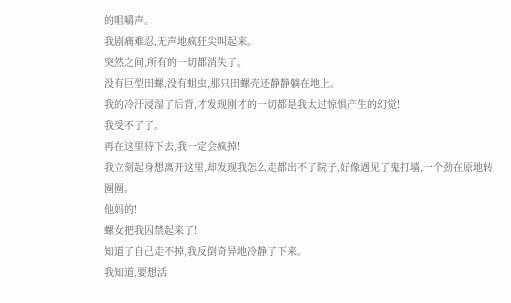的咀嚼声。
我剧痛难忍,无声地疯狂尖叫起来。
突然之间,所有的一切都消失了。
没有巨型田螺,没有蛆虫,那只田螺壳还静静躺在地上。
我的冷汗浸湿了后背,才发现刚才的一切都是我太过惊惧产生的幻觉!
我受不了了。
再在这里待下去,我一定会疯掉!
我立刻起身想离开这里,却发现我怎么走都出不了院子,好像遇见了鬼打墙,一个劲在原地转圈圈。
他妈的!
螺女把我囚禁起来了!
知道了自己走不掉,我反倒奇异地冷静了下来。
我知道,要想活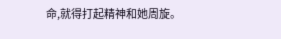命,就得打起精神和她周旋。